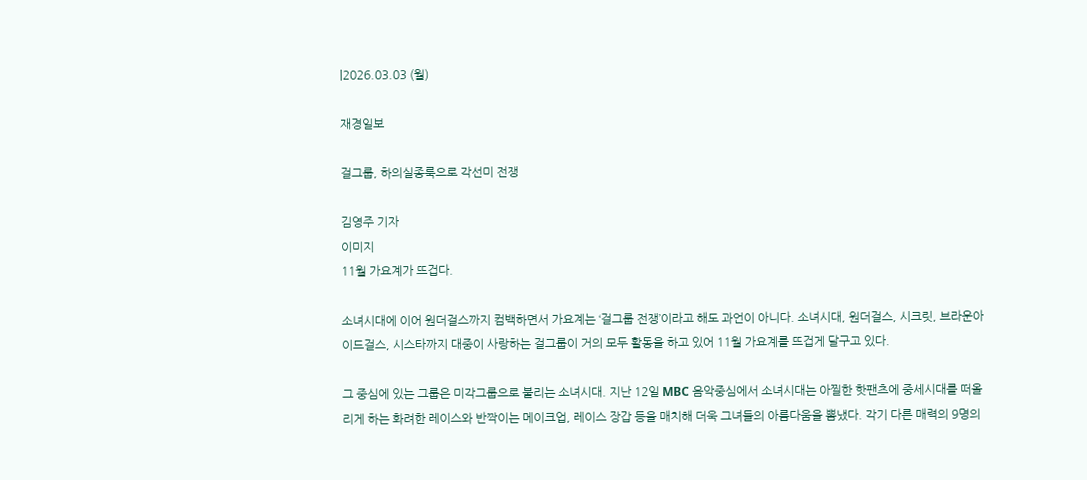|2026.03.03 (월)

재경일보

걸그룹, 하의실종룩으로 각선미 전쟁

김영주 기자
이미지
11월 가요계가 뜨겁다.

소녀시대에 이어 원더걸스까지 컴백하면서 가요계는 ‘걸그룹 전쟁’이라고 해도 과언이 아니다. 소녀시대, 원더걸스, 시크릿, 브라운아이드걸스, 시스타까지 대중이 사랑하는 걸그룹이 거의 모두 활동을 하고 있어 11월 가요계를 뜨겁게 달구고 있다.

그 중심에 있는 그룹은 미각그룹으로 불리는 소녀시대. 지난 12일 MBC 음악중심에서 소녀시대는 아찔한 핫팬츠에 중세시대를 떠올리게 하는 화려한 레이스와 반짝이는 메이크업, 레이스 장갑 등을 매치해 더욱 그녀들의 아름다움을 뽐냈다. 각기 다른 매력의 9명의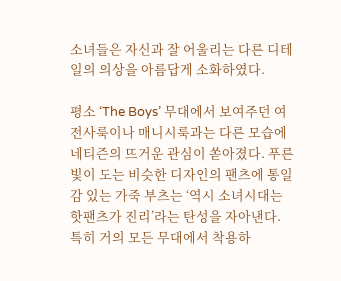소녀들은 자신과 잘 어울리는 다른 디테일의 의상을 아름답게 소화하였다.

평소 ‘The Boys’ 무대에서 보여주던 여전사룩이나 매니시룩과는 다른 모습에 네티즌의 뜨거운 관심이 쏟아졌다. 푸른빛이 도는 비슷한 디자인의 팬츠에 통일감 있는 가죽 부츠는 ‘역시 소녀시대는 핫팬츠가 진리’라는 탄성을 자아낸다. 특히 거의 모든 무대에서 착용하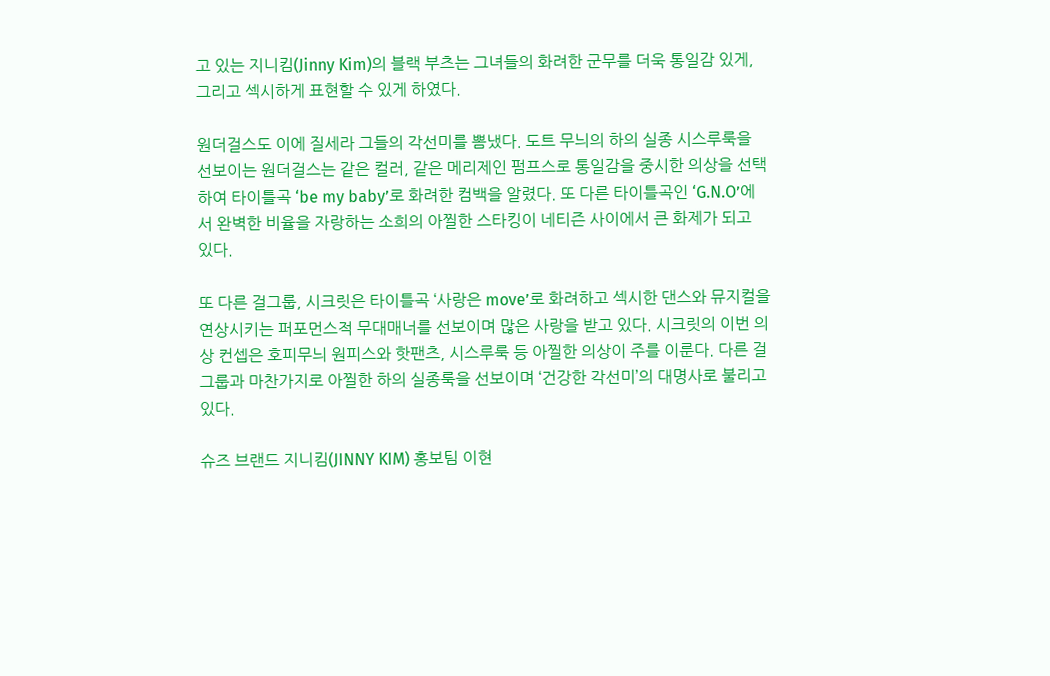고 있는 지니킴(Jinny Kim)의 블랙 부츠는 그녀들의 화려한 군무를 더욱 통일감 있게, 그리고 섹시하게 표현할 수 있게 하였다.

원더걸스도 이에 질세라 그들의 각선미를 뽐냈다. 도트 무늬의 하의 실종 시스루룩을 선보이는 원더걸스는 같은 컬러, 같은 메리제인 펌프스로 통일감을 중시한 의상을 선택하여 타이틀곡 ‘be my baby’로 화려한 컴백을 알렸다. 또 다른 타이틀곡인 ‘G.N.O’에서 완벽한 비율을 자랑하는 소희의 아찔한 스타킹이 네티즌 사이에서 큰 화제가 되고 있다.

또 다른 걸그룹, 시크릿은 타이틀곡 ‘사랑은 move’로 화려하고 섹시한 댄스와 뮤지컬을 연상시키는 퍼포먼스적 무대매너를 선보이며 많은 사랑을 받고 있다. 시크릿의 이번 의상 컨셉은 호피무늬 원피스와 핫팬츠, 시스루룩 등 아찔한 의상이 주를 이룬다. 다른 걸그룹과 마찬가지로 아찔한 하의 실종룩을 선보이며 ‘건강한 각선미’의 대명사로 불리고 있다.

슈즈 브랜드 지니킴(JINNY KIM) 홍보팀 이현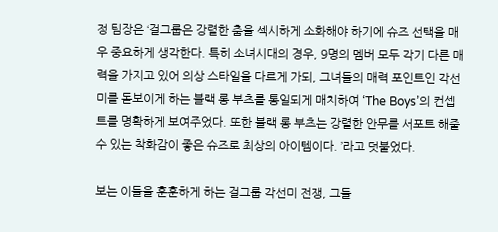정 팀장은 ‘걸그룹은 강렬한 춤을 섹시하게 소화해야 하기에 슈즈 선택을 매우 중요하게 생각한다. 특히 소녀시대의 경우, 9명의 멤버 모두 각기 다른 매력을 가지고 있어 의상 스타일을 다르게 가되, 그녀들의 매력 포인트인 각선미를 돋보이게 하는 블랙 롱 부츠를 통일되게 매치하여 ‘The Boys’의 컨셉트를 명확하게 보여주었다. 또한 블랙 롱 부츠는 강렬한 안무를 서포트 해줄 수 있는 착화감이 좋은 슈즈로 최상의 아이템이다. ’라고 덧붙었다.

보는 이들을 훈훈하게 하는 걸그룹 각선미 전쟁, 그들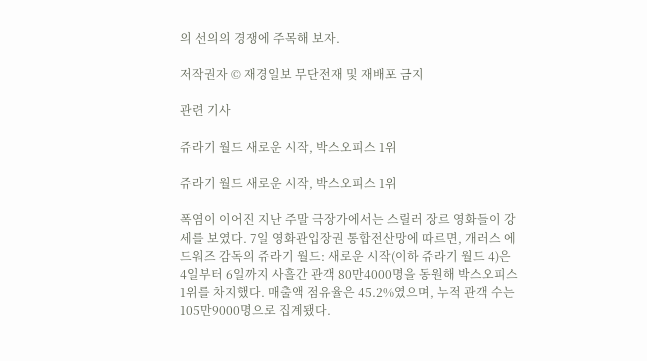의 선의의 경쟁에 주목해 보자.

저작권자 © 재경일보 무단전재 및 재배포 금지

관련 기사

쥬라기 월드 새로운 시작, 박스오피스 1위

쥬라기 월드 새로운 시작, 박스오피스 1위

폭염이 이어진 지난 주말 극장가에서는 스릴러 장르 영화들이 강세를 보였다. 7일 영화관입장권 통합전산망에 따르면, 개러스 에드워즈 감독의 쥬라기 월드: 새로운 시작(이하 쥬라기 월드 4)은 4일부터 6일까지 사흘간 관객 80만4000명을 동원해 박스오피스 1위를 차지했다. 매출액 점유율은 45.2%였으며, 누적 관객 수는 105만9000명으로 집계됐다.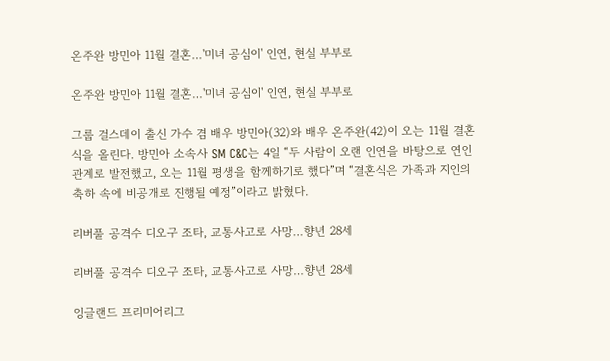온주완 방민아 11월 결혼…'미녀 공심이' 인연, 현실 부부로

온주완 방민아 11월 결혼…'미녀 공심이' 인연, 현실 부부로

그룹 걸스데이 출신 가수 겸 배우 방민아(32)와 배우 온주완(42)이 오는 11월 결혼식을 올린다. 방민아 소속사 SM C&C는 4일 “두 사람이 오랜 인연을 바탕으로 연인 관계로 발전했고, 오는 11월 평생을 함께하기로 했다”며 “결혼식은 가족과 지인의 축하 속에 비공개로 진행될 예정”이라고 밝혔다.

리버풀 공격수 디오구 조타, 교통사고로 사망…향년 28세

리버풀 공격수 디오구 조타, 교통사고로 사망…향년 28세

잉글랜드 프리미어리그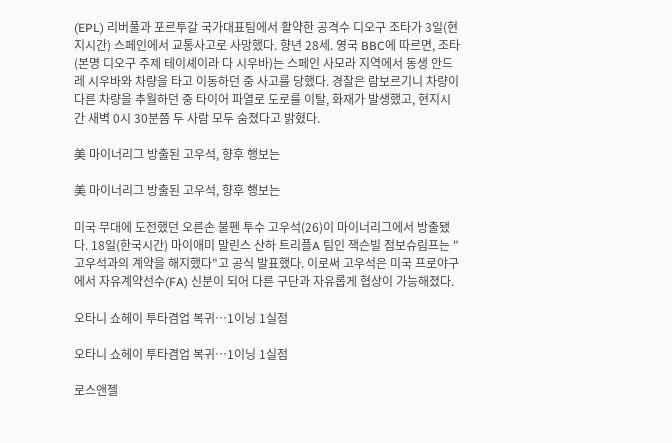(EPL) 리버풀과 포르투갈 국가대표팀에서 활약한 공격수 디오구 조타가 3일(현지시간) 스페인에서 교통사고로 사망했다. 향년 28세. 영국 BBC에 따르면, 조타(본명 디오구 주제 테이셰이라 다 시우바)는 스페인 사모라 지역에서 동생 안드레 시우바와 차량을 타고 이동하던 중 사고를 당했다. 경찰은 람보르기니 차량이 다른 차량을 추월하던 중 타이어 파열로 도로를 이탈, 화재가 발생했고, 현지시간 새벽 0시 30분쯤 두 사람 모두 숨졌다고 밝혔다.

美 마이너리그 방출된 고우석, 향후 행보는

美 마이너리그 방출된 고우석, 향후 행보는

미국 무대에 도전했던 오른손 불펜 투수 고우석(26)이 마이너리그에서 방출됐다. 18일(한국시간) 마이애미 말린스 산하 트리플A 팀인 잭슨빌 점보슈림프는 "고우석과의 계약을 해지했다"고 공식 발표했다. 이로써 고우석은 미국 프로야구에서 자유계약선수(FA) 신분이 되어 다른 구단과 자유롭게 협상이 가능해졌다.

오타니 쇼헤이 투타겸업 복귀…1이닝 1실점

오타니 쇼헤이 투타겸업 복귀…1이닝 1실점

로스앤젤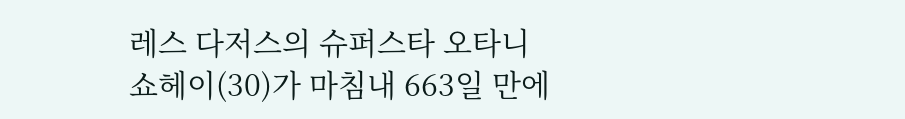레스 다저스의 슈퍼스타 오타니 쇼헤이(30)가 마침내 663일 만에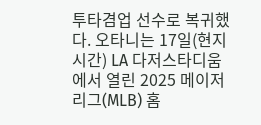투타겸업 선수로 복귀했다. 오타니는 17일(현지시간) LA 다저스타디움에서 열린 2025 메이저리그(MLB) 홈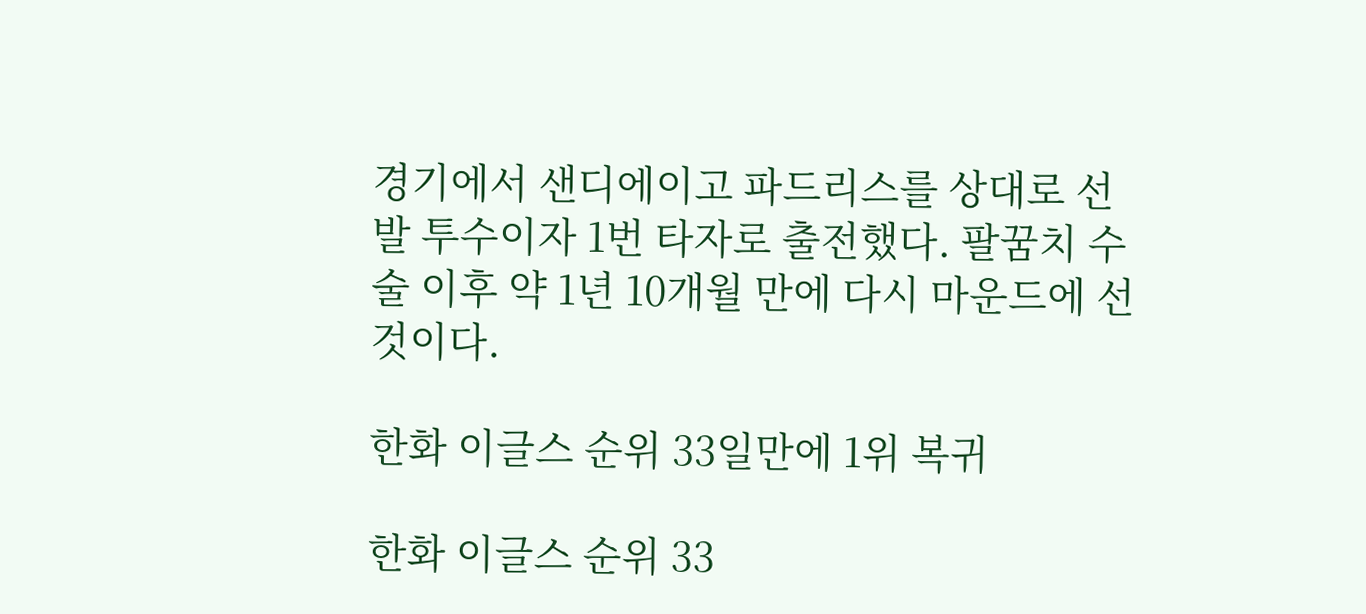경기에서 샌디에이고 파드리스를 상대로 선발 투수이자 1번 타자로 출전했다. 팔꿈치 수술 이후 약 1년 10개월 만에 다시 마운드에 선 것이다.

한화 이글스 순위 33일만에 1위 복귀

한화 이글스 순위 33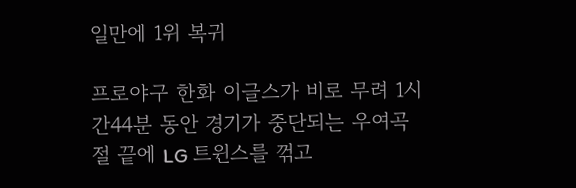일만에 1위 복귀

프로야구 한화 이글스가 비로 무려 1시간44분 동안 경기가 중단되는 우여곡절 끝에 LG 트윈스를 꺾고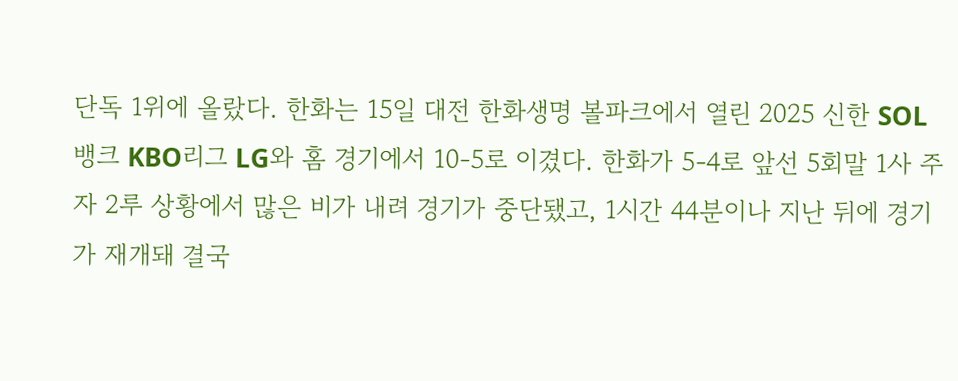단독 1위에 올랐다. 한화는 15일 대전 한화생명 볼파크에서 열린 2025 신한 SOL 뱅크 KBO리그 LG와 홈 경기에서 10-5로 이겼다. 한화가 5-4로 앞선 5회말 1사 주자 2루 상황에서 많은 비가 내려 경기가 중단됐고, 1시간 44분이나 지난 뒤에 경기가 재개돼 결국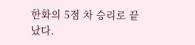한화의 5점 차 승리로 끝났다.